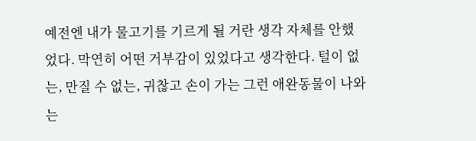예전엔 내가 물고기를 기르게 될 거란 생각 자체를 안했었다. 막연히 어떤 거부감이 있었다고 생각한다. 털이 없는, 만질 수 없는, 귀찮고 손이 가는 그런 애완동물이 나와는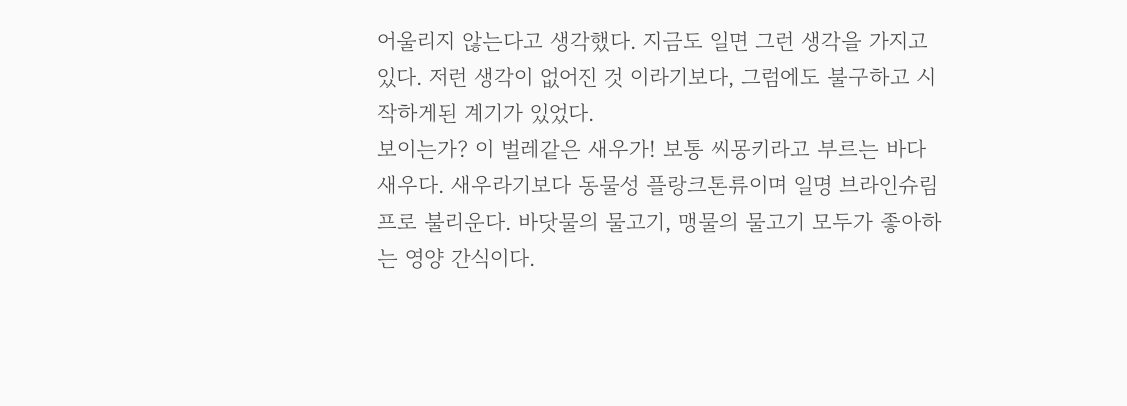어울리지 않는다고 생각했다. 지금도 일면 그런 생각을 가지고 있다. 저런 생각이 없어진 것 이라기보다, 그럼에도 불구하고 시작하게된 계기가 있었다.
보이는가? 이 벌레같은 새우가! 보통 씨몽키라고 부르는 바다새우다. 새우라기보다 동물성 플랑크톤류이며 일명 브라인슈림프로 불리운다. 바닷물의 물고기, 맹물의 물고기 모두가 좋아하는 영양 간식이다.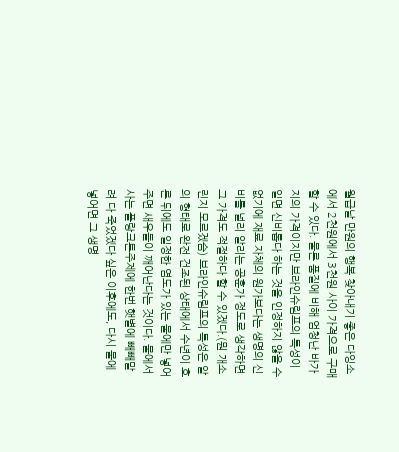월급날 만원의 행복 찾아내기 좋은 다잉소에서 2천원에서 3천원 사이 가격으로 구매할 수 있다. 물론 품질에 비해 엄청난 바가지의 가격이지만 브라인슈림프의 특성이 일면 신비롭다 하는 것을 인정하지 않을 수 없기에 재료 자체의 원가보다는 생명의 신비를 널리 알리는 공훈가 정도로 생각하면 그 가격도 적절하다 할 수 있겠다.(뭔 개소린지 모르겠슴) 브라인슈림프의 특성은 알의 형태로 완전 건조된 상태에서 수년이 흐른 뒤에도 일정한 염도가 있는 물에만 넣어주면 새우들이 깨어난다는 것이다. 물에서 사는 플랑크톤주제에 한번 햇볕에 빼빼말려 다 죽었겠다 싶은 이후에도, 다시 물에 넣어면 그 생명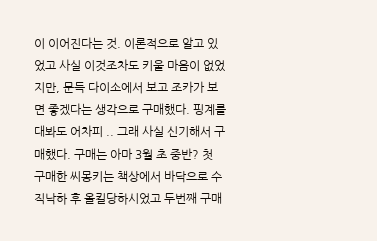이 이어진다는 것. 이론적으로 알고 있었고 사실 이것조차도 키울 마음이 없었지만, 문득 다이소에서 보고 조카가 보면 좋겠다는 생각으로 구매했다. 핑계를 대봐도 어차피 .. 그래 사실 신기해서 구매했다. 구매는 아마 3월 초 중반? 첫 구매한 씨몽키는 책상에서 바닥으로 수직낙하 후 올킬당하시었고 두번째 구매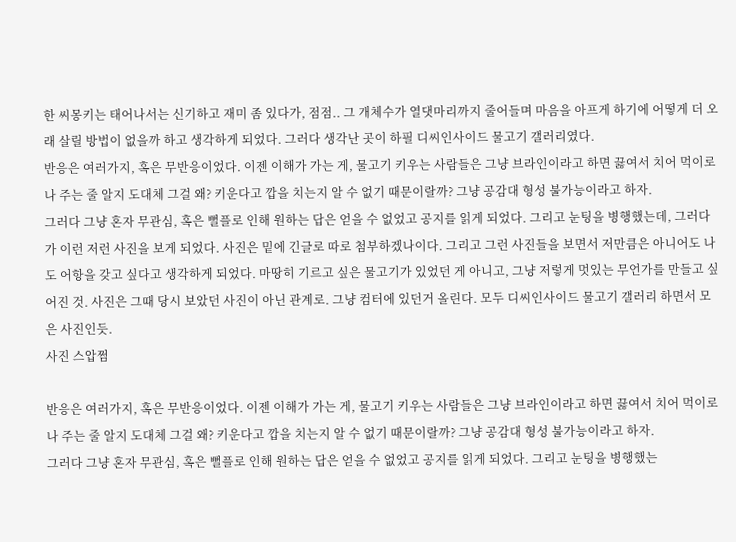한 씨몽키는 태어나서는 신기하고 재미 좀 있다가, 점점.. 그 개체수가 열댓마리까지 줄어들며 마음을 아프게 하기에 어떻게 더 오래 살릴 방법이 없을까 하고 생각하게 되었다. 그러다 생각난 곳이 하필 디씨인사이드 물고기 갤러리였다.
반응은 여러가지, 혹은 무반응이었다. 이젠 이해가 가는 게, 물고기 키우는 사람들은 그냥 브라인이라고 하면 끓여서 치어 먹이로나 주는 줄 알지 도대체 그걸 왜? 키운다고 깝을 치는지 알 수 없기 때문이랄까? 그냥 공감대 형성 불가능이라고 하자.
그러다 그냥 혼자 무관심, 혹은 뻘플로 인해 원하는 답은 얻을 수 없었고 공지를 읽게 되었다. 그리고 눈팅을 병행했는데, 그러다가 이런 저런 사진을 보게 되었다. 사진은 밑에 긴글로 따로 첨부하겠나이다. 그리고 그런 사진들을 보면서 저만큼은 아니어도 나도 어항을 갖고 싶다고 생각하게 되었다. 마땅히 기르고 싶은 물고기가 있었던 게 아니고, 그냥 저렇게 멋있는 무언가를 만들고 싶어진 것. 사진은 그때 당시 보았던 사진이 아닌 관계로. 그냥 컴터에 있던거 올린다. 모두 디씨인사이드 물고기 갤러리 하면서 모은 사진인듯.
사진 스압쩜

반응은 여러가지, 혹은 무반응이었다. 이젠 이해가 가는 게, 물고기 키우는 사람들은 그냥 브라인이라고 하면 끓여서 치어 먹이로나 주는 줄 알지 도대체 그걸 왜? 키운다고 깝을 치는지 알 수 없기 때문이랄까? 그냥 공감대 형성 불가능이라고 하자.
그러다 그냥 혼자 무관심, 혹은 뻘플로 인해 원하는 답은 얻을 수 없었고 공지를 읽게 되었다. 그리고 눈팅을 병행했는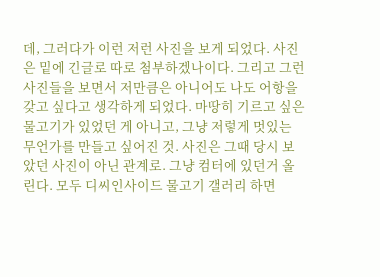데, 그러다가 이런 저런 사진을 보게 되었다. 사진은 밑에 긴글로 따로 첨부하겠나이다. 그리고 그런 사진들을 보면서 저만큼은 아니어도 나도 어항을 갖고 싶다고 생각하게 되었다. 마땅히 기르고 싶은 물고기가 있었던 게 아니고, 그냥 저렇게 멋있는 무언가를 만들고 싶어진 것. 사진은 그때 당시 보았던 사진이 아닌 관계로. 그냥 컴터에 있던거 올린다. 모두 디씨인사이드 물고기 갤러리 하면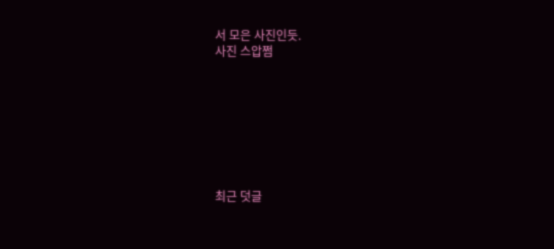서 모은 사진인듯.
사진 스압쩜








최근 덧글